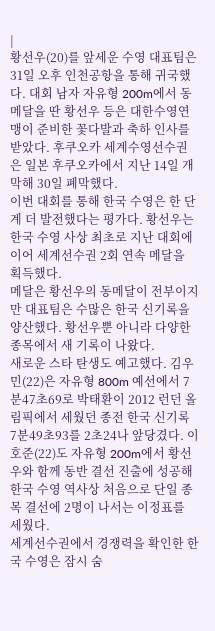|
황선우(20)를 앞세운 수영 대표팀은 31일 오후 인천공항을 통해 귀국했다. 대회 남자 자유형 200m에서 동메달을 딴 황선우 등은 대한수영연맹이 준비한 꽃다발과 축하 인사를 받았다. 후쿠오카 세계수영선수권은 일본 후쿠오카에서 지난 14일 개막해 30일 폐막했다.
이번 대회를 통해 한국 수영은 한 단계 더 발전했다는 평가다. 황선우는 한국 수영 사상 최초로 지난 대회에 이어 세계선수권 2회 연속 메달을 획득했다.
메달은 황선우의 동메달이 전부이지만 대표팀은 수많은 한국 신기록을 양산했다. 황선우뿐 아니라 다양한 종목에서 새 기록이 나왔다.
새로운 스타 탄생도 예고했다. 김우민(22)은 자유형 800m 예선에서 7분47초69로 박태환이 2012 런던 올림픽에서 세웠던 종전 한국 신기록 7분49초93를 2초24나 앞당겼다. 이호준(22)도 자유형 200m에서 황선우와 함께 동반 결선 진출에 성공해 한국 수영 역사상 처음으로 단일 종목 결선에 2명이 나서는 이정표를 세웠다.
세계선수권에서 경쟁력을 확인한 한국 수영은 잠시 숨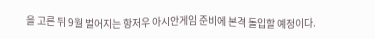을 고른 뒤 9월 벌어지는 항저우 아시안게임 준비에 본격 돌입할 예정이다.